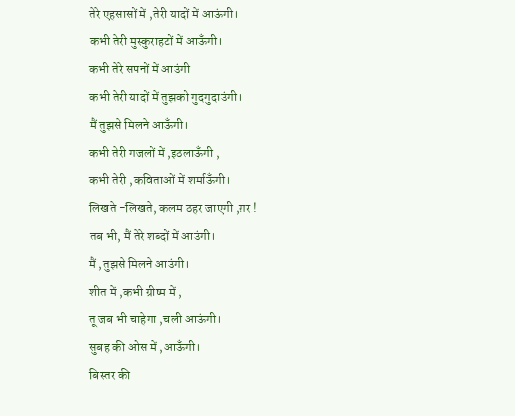तेरे एहसासों में ,तेरी यादों में आऊंगी।
कभी तेरी मुस्कुराहटों में आऊँगी।
कभी तेरे सपनों में आउंगी
कभी तेरी यादों में तुझको गुदगुदाउंगी।
मैं तुझसे मिलने आऊँगी।
कभी तेरी गजलों में ,इठलाऊँगी ,
कभी तेरी ,कविताओं में शर्माऊँगी।
लिखते -लिखते, कलम ठहर जाएगी ,ग़र !
तब भी, मैं तेरे शब्दों में आउंगी।
मैं ,तुझसे मिलने आउंगी।
शीत में ,कभी ग्रीष्म में ,
तू जब भी चाहेगा ,चली आऊंगी।
सुबह की ओस में ,आऊँगी।
बिस्तर की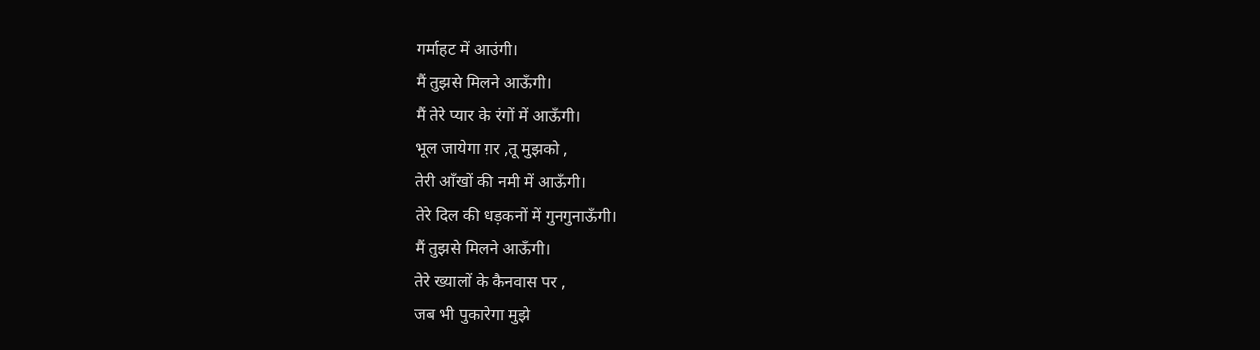गर्माहट में आउंगी।
मैं तुझसे मिलने आऊँगी।
मैं तेरे प्यार के रंगों में आऊँगी।
भूल जायेगा ग़र ,तू मुझको ,
तेरी आँखों की नमी में आऊँगी।
तेरे दिल की धड़कनों में गुनगुनाऊँगी।
मैं तुझसे मिलने आऊँगी।
तेरे ख्यालों के कैनवास पर ,
जब भी पुकारेगा मुझे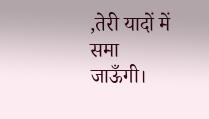,तेरी यादों में समा जाऊँगी।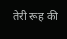तेरी रूह की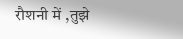रौशनी में ,तुझे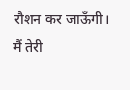रौशन कर जाऊँगी।
मैं तेरी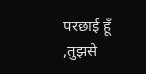परछाई हूँ ,तुझसे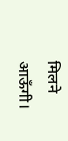मिलने आऊँगी।